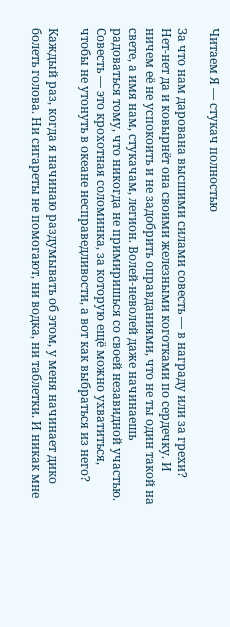Читаем Я — стукач полностью

За что нам дарована высшими силами совесть — в награду или за грехи? Нет-нет да и ковырнёт она своими железными коготками по сердечку. И ничем её не успокоить и не задобрить оправданиями, что не ты один такой на свете, а имя нам, стукачам, легион. Волей-неволей даже начинаешь радоваться тому, что никогда не примиришься со своей незавидной участью. Совесть — это крохотная соломинка, за которую ещё можно ухватиться, чтобы не утонуть в океане несправедливости, а вот как выбраться из него?

Каждый раз, когда я начинаю раздумывать об этом, у меня начинает дико болеть голова. Ни сигареты не помогают, ни водка, ни таблетки. И никак мне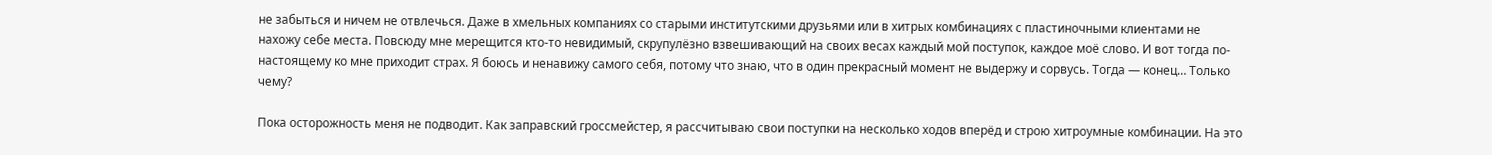не забыться и ничем не отвлечься. Даже в хмельных компаниях со старыми институтскими друзьями или в хитрых комбинациях с пластиночными клиентами не нахожу себе места. Повсюду мне мерещится кто-то невидимый, скрупулёзно взвешивающий на своих весах каждый мой поступок, каждое моё слово. И вот тогда по-настоящему ко мне приходит страх. Я боюсь и ненавижу самого себя, потому что знаю, что в один прекрасный момент не выдержу и сорвусь. Тогда — конец… Только чему?

Пока осторожность меня не подводит. Как заправский гроссмейстер, я рассчитываю свои поступки на несколько ходов вперёд и строю хитроумные комбинации. На это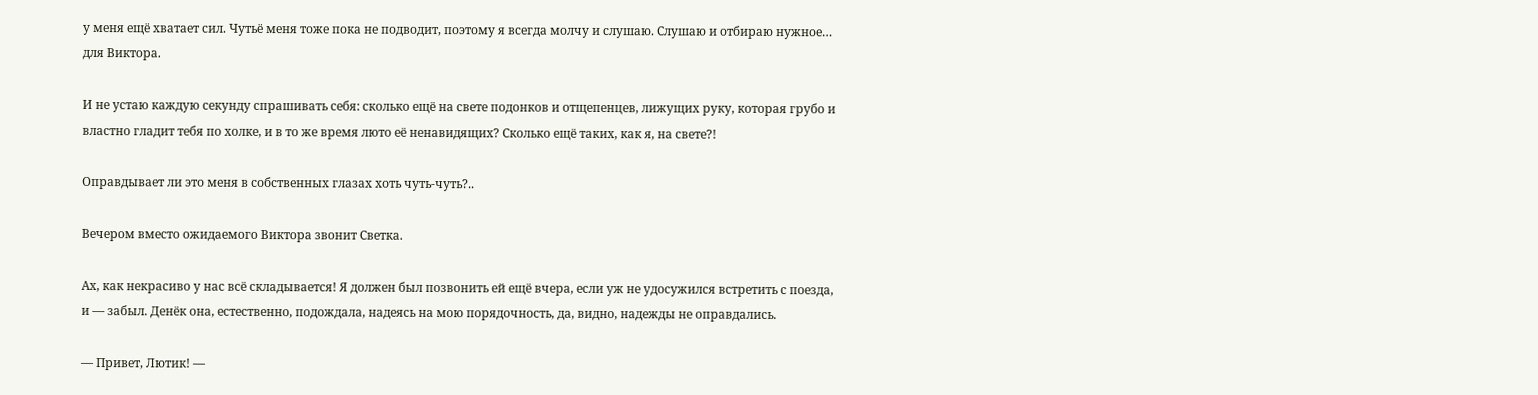у меня ещё хватает сил. Чутьё меня тоже пока не подводит, поэтому я всегда молчу и слушаю. Слушаю и отбираю нужное… для Виктора.

И не устаю каждую секунду спрашивать себя: сколько ещё на свете подонков и отщепенцев, лижущих руку, которая грубо и властно гладит тебя по холке, и в то же время люто её ненавидящих? Сколько ещё таких, как я, на свете?!

Оправдывает ли это меня в собственных глазах хоть чуть-чуть?..

Вечером вместо ожидаемого Виктора звонит Светка.

Ах, как некрасиво у нас всё складывается! Я должен был позвонить ей ещё вчера, если уж не удосужился встретить с поезда, и — забыл. Денёк она, естественно, подождала, надеясь на мою порядочность, да, видно, надежды не оправдались.

— Привет, Лютик! —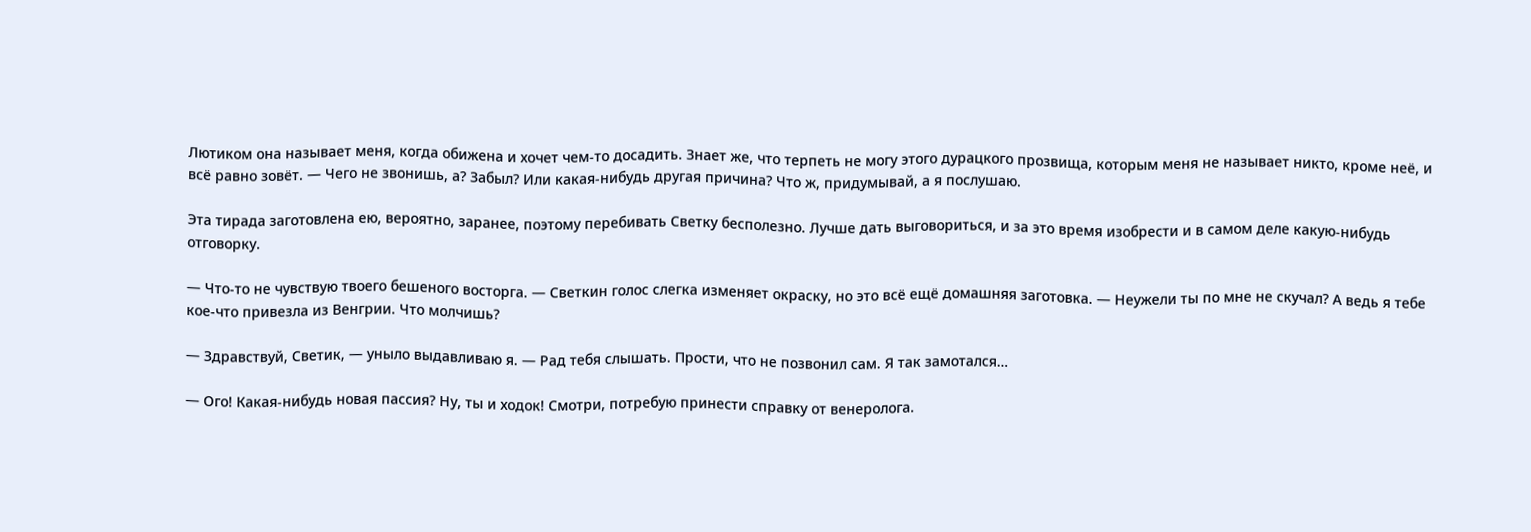Лютиком она называет меня, когда обижена и хочет чем-то досадить. Знает же, что терпеть не могу этого дурацкого прозвища, которым меня не называет никто, кроме неё, и всё равно зовёт. — Чего не звонишь, а? Забыл? Или какая-нибудь другая причина? Что ж, придумывай, а я послушаю.

Эта тирада заготовлена ею, вероятно, заранее, поэтому перебивать Светку бесполезно. Лучше дать выговориться, и за это время изобрести и в самом деле какую-нибудь отговорку.

— Что-то не чувствую твоего бешеного восторга. — Светкин голос слегка изменяет окраску, но это всё ещё домашняя заготовка. — Неужели ты по мне не скучал? А ведь я тебе кое-что привезла из Венгрии. Что молчишь?

— Здравствуй, Светик, — уныло выдавливаю я. — Рад тебя слышать. Прости, что не позвонил сам. Я так замотался…

— Ого! Какая-нибудь новая пассия? Ну, ты и ходок! Смотри, потребую принести справку от венеролога.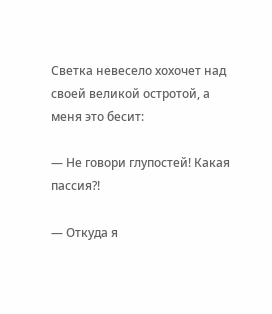Светка невесело хохочет над своей великой остротой, а меня это бесит:

— Не говори глупостей! Какая пассия?!

— Откуда я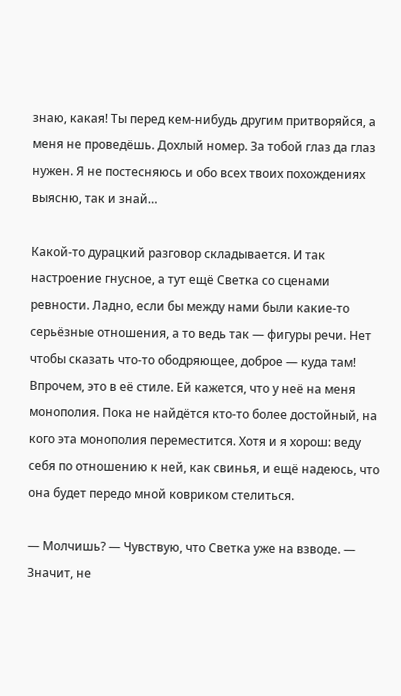знаю, какая! Ты перед кем-нибудь другим притворяйся, а меня не проведёшь. Дохлый номер. За тобой глаз да глаз нужен. Я не постесняюсь и обо всех твоих похождениях выясню, так и знай…

Какой-то дурацкий разговор складывается. И так настроение гнусное, а тут ещё Светка со сценами ревности. Ладно, если бы между нами были какие-то серьёзные отношения, а то ведь так — фигуры речи. Нет чтобы сказать что-то ободряющее, доброе — куда там! Впрочем, это в её стиле. Ей кажется, что у неё на меня монополия. Пока не найдётся кто-то более достойный, на кого эта монополия переместится. Хотя и я хорош: веду себя по отношению к ней, как свинья, и ещё надеюсь, что она будет передо мной ковриком стелиться.

— Молчишь? — Чувствую, что Светка уже на взводе. — Значит, не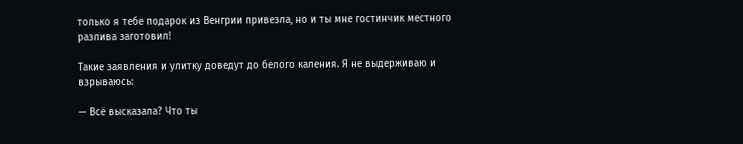только я тебе подарок из Венгрии привезла, но и ты мне гостинчик местного разлива заготовил!

Такие заявления и улитку доведут до белого каления. Я не выдерживаю и взрываюсь:

— Всё высказала? Что ты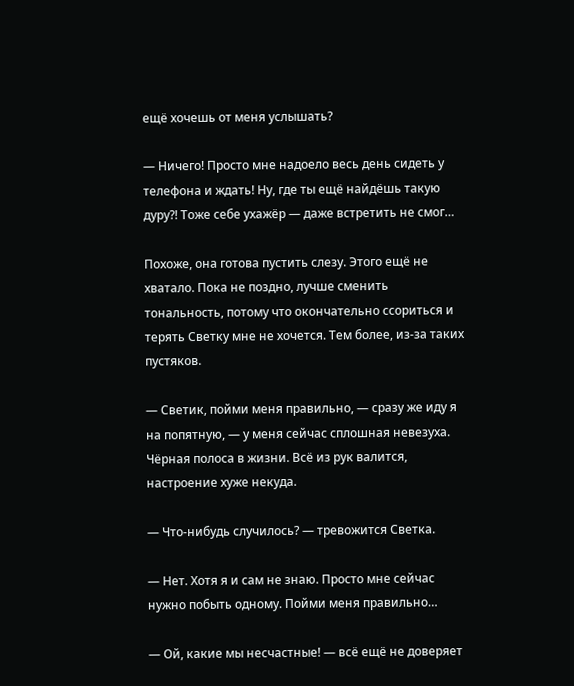ещё хочешь от меня услышать?

— Ничего! Просто мне надоело весь день сидеть у телефона и ждать! Ну, где ты ещё найдёшь такую дуру?! Тоже себе ухажёр — даже встретить не смог…

Похоже, она готова пустить слезу. Этого ещё не хватало. Пока не поздно, лучше сменить тональность, потому что окончательно ссориться и терять Светку мне не хочется. Тем более, из-за таких пустяков.

— Светик, пойми меня правильно, — сразу же иду я на попятную, — у меня сейчас сплошная невезуха. Чёрная полоса в жизни. Всё из рук валится, настроение хуже некуда.

— Что-нибудь случилось? — тревожится Светка.

— Нет. Хотя я и сам не знаю. Просто мне сейчас нужно побыть одному. Пойми меня правильно…

— Ой, какие мы несчастные! — всё ещё не доверяет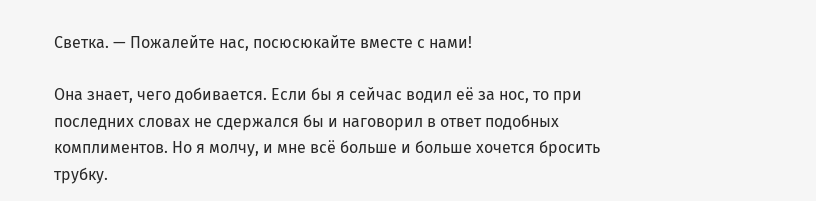Светка. — Пожалейте нас, посюсюкайте вместе с нами!

Она знает, чего добивается. Если бы я сейчас водил её за нос, то при последних словах не сдержался бы и наговорил в ответ подобных комплиментов. Но я молчу, и мне всё больше и больше хочется бросить трубку.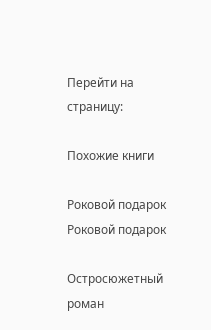Перейти на страницу:

Похожие книги

Роковой подарок
Роковой подарок

Остросюжетный роман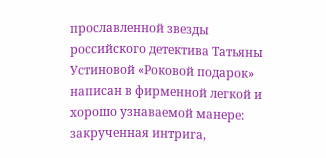прославленной звезды российского детектива Татьяны Устиновой «Роковой подарок» написан в фирменной легкой и хорошо узнаваемой манере: закрученная интрига,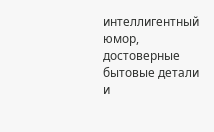интеллигентный юмор, достоверные бытовые детали и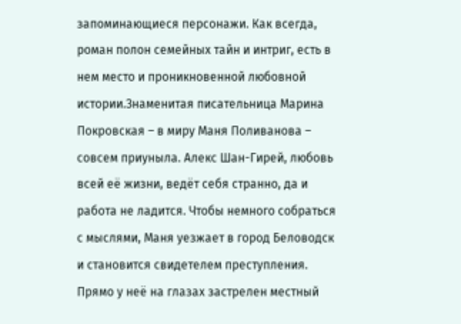запоминающиеся персонажи. Как всегда, роман полон семейных тайн и интриг, есть в нем место и проникновенной любовной истории.Знаменитая писательница Марина Покровская – в миру Маня Поливанова – совсем приуныла. Алекс Шан-Гирей, любовь всей её жизни, ведёт себя странно, да и работа не ладится. Чтобы немного собраться с мыслями, Маня уезжает в город Беловодск и становится свидетелем преступления. Прямо у неё на глазах застрелен местный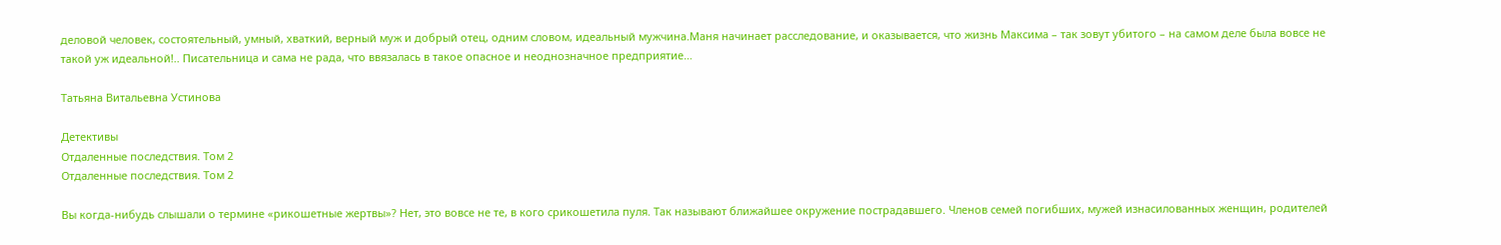деловой человек, состоятельный, умный, хваткий, верный муж и добрый отец, одним словом, идеальный мужчина.Маня начинает расследование, и оказывается, что жизнь Максима – так зовут убитого – на самом деле была вовсе не такой уж идеальной!.. Писательница и сама не рада, что ввязалась в такое опасное и неоднозначное предприятие…

Татьяна Витальевна Устинова

Детективы
Отдаленные последствия. Том 2
Отдаленные последствия. Том 2

Вы когда-нибудь слышали о термине «рикошетные жертвы»? Нет, это вовсе не те, в кого срикошетила пуля. Так называют ближайшее окружение пострадавшего. Членов семей погибших, мужей изнасилованных женщин, родителей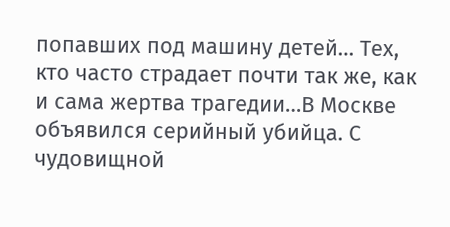попавших под машину детей… Тех, кто часто страдает почти так же, как и сама жертва трагедии…В Москве объявился серийный убийца. С чудовищной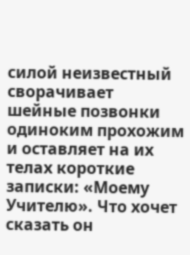силой неизвестный сворачивает шейные позвонки одиноким прохожим и оставляет на их телах короткие записки: «Моему Учителю». Что хочет сказать он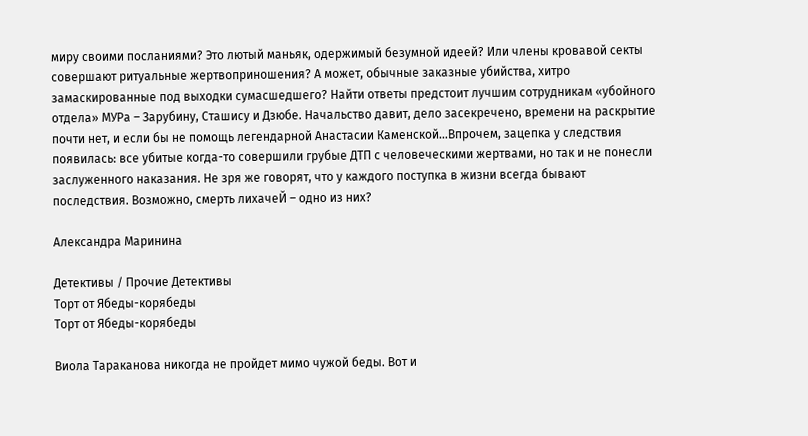миру своими посланиями? Это лютый маньяк, одержимый безумной идеей? Или члены кровавой секты совершают ритуальные жертвоприношения? А может, обычные заказные убийства, хитро замаскированные под выходки сумасшедшего? Найти ответы предстоит лучшим сотрудникам «убойного отдела» МУРа – Зарубину, Сташису и Дзюбе. Начальство давит, дело засекречено, времени на раскрытие почти нет, и если бы не помощь легендарной Анастасии Каменской…Впрочем, зацепка у следствия появилась: все убитые когда-то совершили грубые ДТП с человеческими жертвами, но так и не понесли заслуженного наказания. Не зря же говорят, что у каждого поступка в жизни всегда бывают последствия. Возможно, смерть лихачеЙ – одно из них?

Александра Маринина

Детективы / Прочие Детективы
Торт от Ябеды-корябеды
Торт от Ябеды-корябеды

Виола Тараканова никогда не пройдет мимо чужой беды. Вот и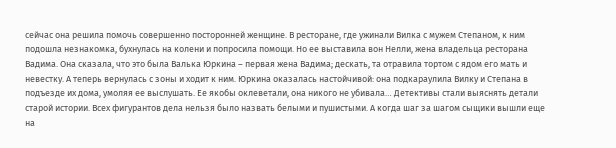сейчас она решила помочь совершенно посторонней женщине. В ресторане, где ужинали Вилка с мужем Степаном, к ним подошла незнакомка, бухнулась на колени и попросила помощи. Но ее выставила вон Нелли, жена владельца ресторана Вадима. Она сказала, что это была Валька Юркина – первая жена Вадима; дескать, та отравила тортом с ядом его мать и невестку. А теперь вернулась с зоны и ходит к ним. Юркина оказалась настойчивой: она подкараулила Вилку и Степана в подъезде их дома, умоляя ее выслушать. Ее якобы оклеветали, она никого не убивала… Детективы стали выяснять детали старой истории. Всех фигурантов дела нельзя было назвать белыми и пушистыми. А когда шаг за шагом сыщики вышли еще на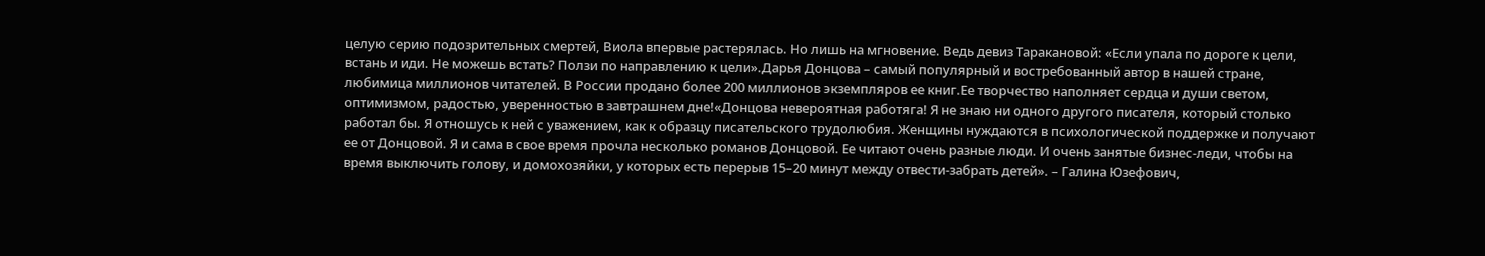целую серию подозрительных смертей, Виола впервые растерялась. Но лишь на мгновение. Ведь девиз Таракановой: «Если упала по дороге к цели, встань и иди. Не можешь встать? Ползи по направлению к цели».Дарья Донцова – самый популярный и востребованный автор в нашей стране, любимица миллионов читателей. В России продано более 200 миллионов экземпляров ее книг.Ее творчество наполняет сердца и души светом, оптимизмом, радостью, уверенностью в завтрашнем дне!«Донцова невероятная работяга! Я не знаю ни одного другого писателя, который столько работал бы. Я отношусь к ней с уважением, как к образцу писательского трудолюбия. Женщины нуждаются в психологической поддержке и получают ее от Донцовой. Я и сама в свое время прочла несколько романов Донцовой. Ее читают очень разные люди. И очень занятые бизнес-леди, чтобы на время выключить голову, и домохозяйки, у которых есть перерыв 15–20 минут между отвести-забрать детей». – Галина Юзефович,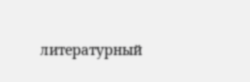литературный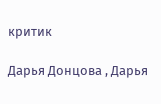критик

Дарья Донцова , Дарья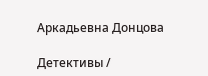Аркадьевна Донцова

Детективы /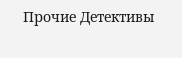Прочие Детективы